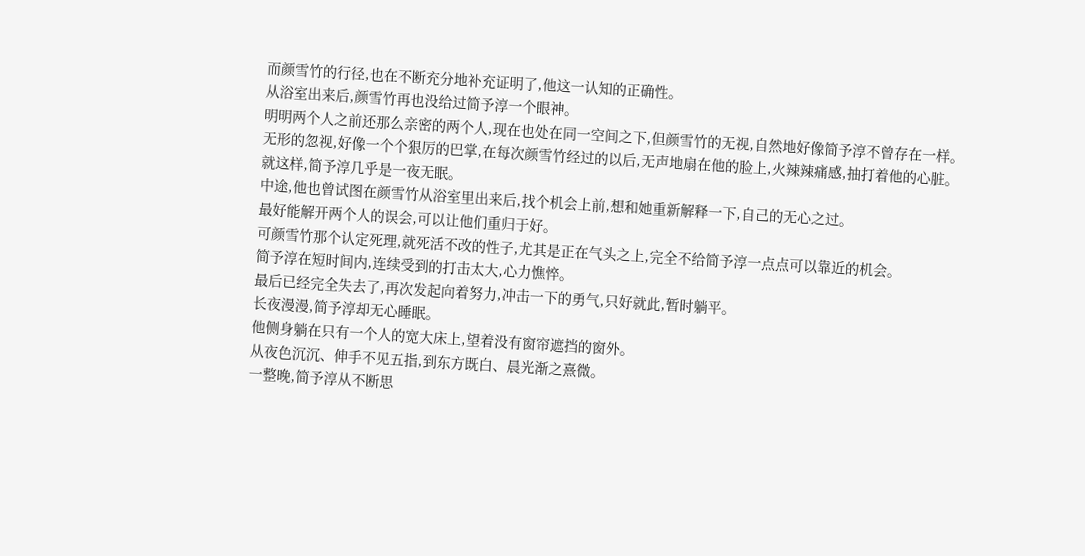而颜雪竹的行径,也在不断充分地补充证明了,他这一认知的正确性。
从浴室出来后,颜雪竹再也没给过简予淳一个眼神。
明明两个人之前还那么亲密的两个人,现在也处在同一空间之下,但颜雪竹的无视,自然地好像简予淳不曾存在一样。
无形的忽视,好像一个个狠厉的巴掌,在每次颜雪竹经过的以后,无声地扇在他的脸上,火辣辣痛感,抽打着他的心脏。
就这样,简予淳几乎是一夜无眠。
中途,他也曾试图在颜雪竹从浴室里出来后,找个机会上前,想和她重新解释一下,自己的无心之过。
最好能解开两个人的误会,可以让他们重归于好。
可颜雪竹那个认定死理,就死活不改的性子,尤其是正在气头之上,完全不给简予淳一点点可以靠近的机会。
简予淳在短时间内,连续受到的打击太大,心力憔悴。
最后已经完全失去了,再次发起向着努力,冲击一下的勇气,只好就此,暂时躺平。
长夜漫漫,简予淳却无心睡眠。
他侧身躺在只有一个人的宽大床上,望着没有窗帘遮挡的窗外。
从夜色沉沉、伸手不见五指,到东方既白、晨光渐之熹微。
一整晚,简予淳从不断思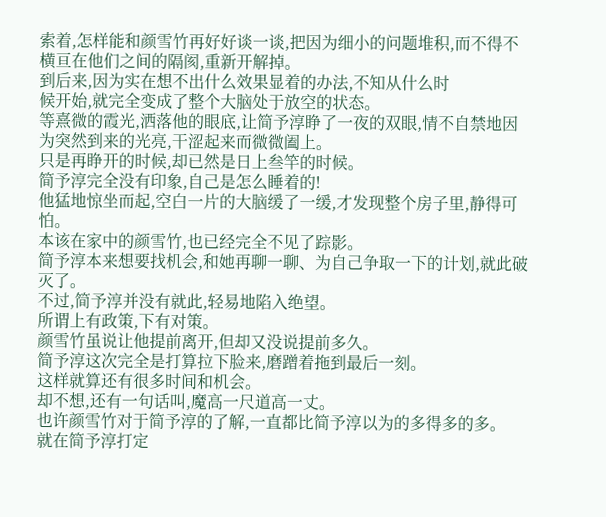索着,怎样能和颜雪竹再好好谈一谈,把因为细小的问题堆积,而不得不横亘在他们之间的隔阂,重新开解掉。
到后来,因为实在想不出什么效果显着的办法,不知从什么时
候开始,就完全变成了整个大脑处于放空的状态。
等熹微的霞光,洒落他的眼底,让简予淳睁了一夜的双眼,情不自禁地因为突然到来的光亮,干涩起来而微微阖上。
只是再睁开的时候,却已然是日上叁竿的时候。
简予淳完全没有印象,自己是怎么睡着的!
他猛地惊坐而起,空白一片的大脑缓了一缓,才发现整个房子里,静得可怕。
本该在家中的颜雪竹,也已经完全不见了踪影。
简予淳本来想要找机会,和她再聊一聊、为自己争取一下的计划,就此破灭了。
不过,简予淳并没有就此,轻易地陷入绝望。
所谓上有政策,下有对策。
颜雪竹虽说让他提前离开,但却又没说提前多久。
简予淳这次完全是打算拉下脸来,磨蹭着拖到最后一刻。
这样就算还有很多时间和机会。
却不想,还有一句话叫,魔高一尺道高一丈。
也许颜雪竹对于简予淳的了解,一直都比简予淳以为的多得多的多。
就在简予淳打定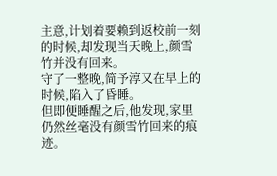主意,计划着要赖到返校前一刻的时候,却发现当天晚上,颜雪竹并没有回来。
守了一整晚,简予淳又在早上的时候,陷入了昏睡。
但即便睡醒之后,他发现,家里仍然丝毫没有颜雪竹回来的痕迹。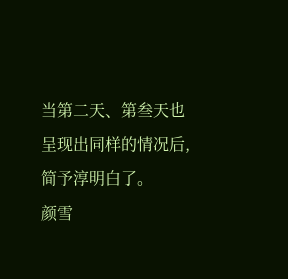当第二天、第叁天也呈现出同样的情况后,简予淳明白了。
颜雪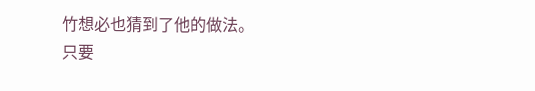竹想必也猜到了他的做法。
只要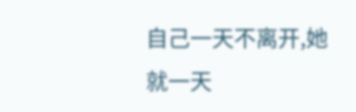自己一天不离开,她就一天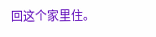回这个家里住。